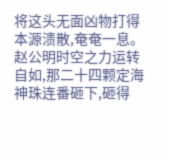将这头无面凶物打得本源溃散,奄奄一息。
赵公明时空之力运转自如,那二十四颗定海神珠连番砸下,砸得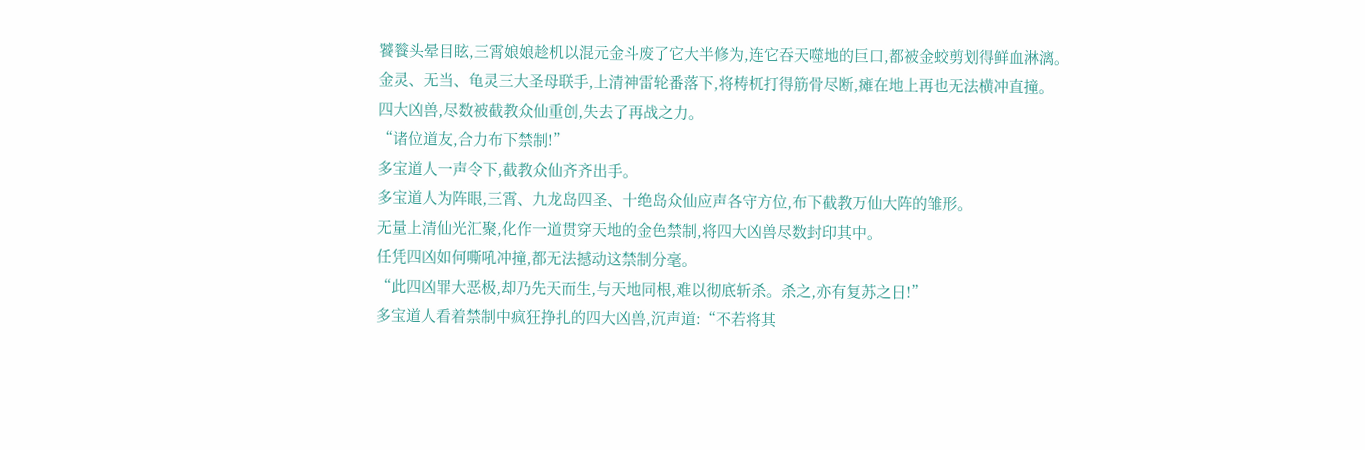饕餮头晕目眩,三霄娘娘趁机以混元金斗废了它大半修为,连它吞天噬地的巨口,都被金蛟剪划得鲜血淋漓。
金灵、无当、龟灵三大圣母联手,上清神雷轮番落下,将梼杌打得筋骨尽断,瘫在地上再也无法横冲直撞。
四大凶兽,尽数被截教众仙重创,失去了再战之力。
“诸位道友,合力布下禁制!”
多宝道人一声令下,截教众仙齐齐出手。
多宝道人为阵眼,三霄、九龙岛四圣、十绝岛众仙应声各守方位,布下截教万仙大阵的雏形。
无量上清仙光汇聚,化作一道贯穿天地的金色禁制,将四大凶兽尽数封印其中。
任凭四凶如何嘶吼冲撞,都无法撼动这禁制分毫。
“此四凶罪大恶极,却乃先天而生,与天地同根,难以彻底斩杀。杀之,亦有复苏之日!”
多宝道人看着禁制中疯狂挣扎的四大凶兽,沉声道:“不若将其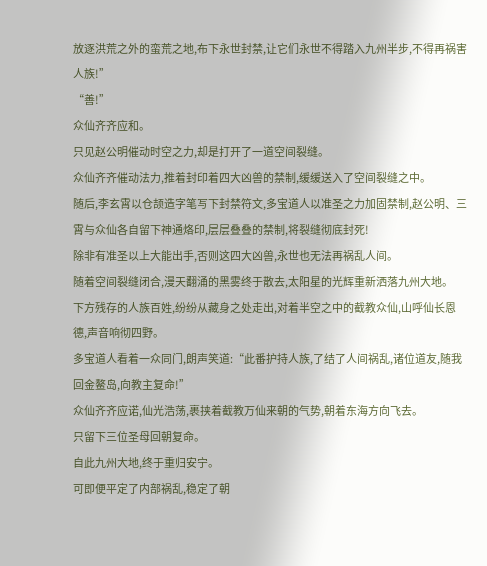放逐洪荒之外的蛮荒之地,布下永世封禁,让它们永世不得踏入九州半步,不得再祸害人族!”
“善!”
众仙齐齐应和。
只见赵公明催动时空之力,却是打开了一道空间裂缝。
众仙齐齐催动法力,推着封印着四大凶兽的禁制,缓缓送入了空间裂缝之中。
随后,李玄霄以仓颉造字笔写下封禁符文,多宝道人以准圣之力加固禁制,赵公明、三霄与众仙各自留下神通烙印,层层叠叠的禁制,将裂缝彻底封死!
除非有准圣以上大能出手,否则这四大凶兽,永世也无法再祸乱人间。
随着空间裂缝闭合,漫天翻涌的黑雾终于散去,太阳星的光辉重新洒落九州大地。
下方残存的人族百姓,纷纷从藏身之处走出,对着半空之中的截教众仙,山呼仙长恩德,声音响彻四野。
多宝道人看着一众同门,朗声笑道:“此番护持人族,了结了人间祸乱,诸位道友,随我回金鳌岛,向教主复命!”
众仙齐齐应诺,仙光浩荡,裹挟着截教万仙来朝的气势,朝着东海方向飞去。
只留下三位圣母回朝复命。
自此九州大地,终于重归安宁。
可即便平定了内部祸乱,稳定了朝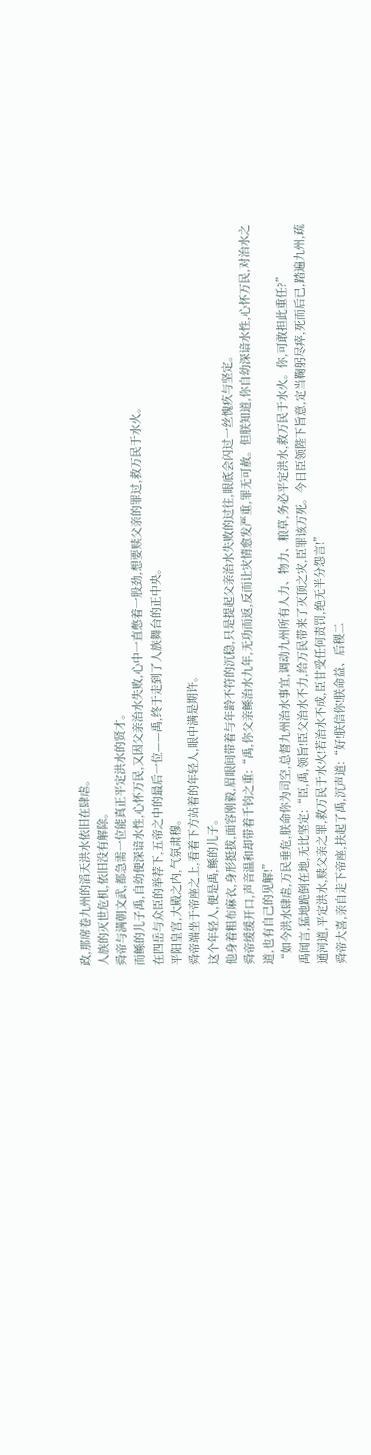政,那席卷九州的滔天洪水依旧在肆虐。
人族的灭世危机,依旧没有解除。
舜帝与满朝文武,都急需一位能真正平定洪水的贤才。
而鲧的儿子禹,自幼便深谙水性,心怀万民,又因父亲治水失败,心中一直憋着一股劲,想要赎父亲的罪过,救万民于水火。
在四岳与众臣的举荐下,五帝之中的最后一位——禹,终于走到了人族舞台的正中央。
平阳皇宫,大殿之内,气氛肃穆。
舜帝端坐于帝座之上,看着下方站着的年轻人,眼中满是期许。
这个年轻人,便是禹,鲧的儿子。
他身着粗布麻衣,身形挺拔,面容刚毅,眉眼间带着与年龄不符的沉稳,只是提起父亲治水失败的过往,眼底会闪过一丝愧疚与坚定。
舜帝缓缓开口,声音温和却带着千钧之重:“禹,你父亲鲧治水九年,无功而返,反而让灾情愈发严重,罪无可赦。但朕知道,你自幼深谙水性,心怀万民,对治水之道,也有自己的见解!”
“如今洪水肆虐,万民垂危,朕命你为司空,总督九州治水事宜,调动九州所有人力、物力、粮草,务必平定洪水,救万民于水火。你,可敢担此重任?”
禹闻言,猛地跪倒在地,无比坚定:“臣,禹,领旨!臣父治水不力,给万民带来了灭顶之灾,臣罪该万死。今日臣领陛下旨意,定当鞠躬尽瘁,死而后已,踏遍九州,疏通河道,平定洪水,赎父亲之罪,救万民于水火!若治水不成,臣甘受任何责罚,绝无半分怨言!”
舜帝大喜,亲自走下帝座,扶起了禹,沉声道:“好!朕信你!朕命益、后稷二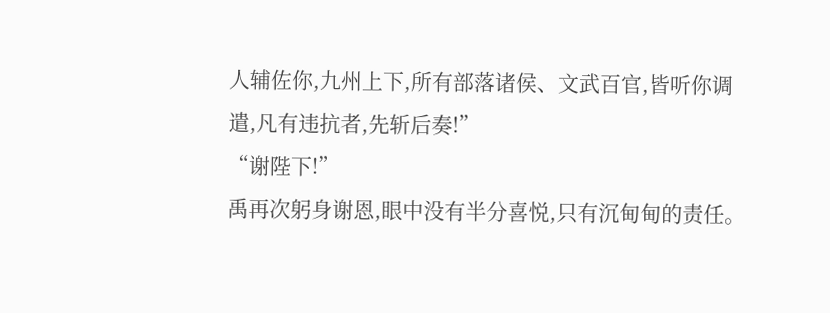人辅佐你,九州上下,所有部落诸侯、文武百官,皆听你调遣,凡有违抗者,先斩后奏!”
“谢陛下!”
禹再次躬身谢恩,眼中没有半分喜悦,只有沉甸甸的责任。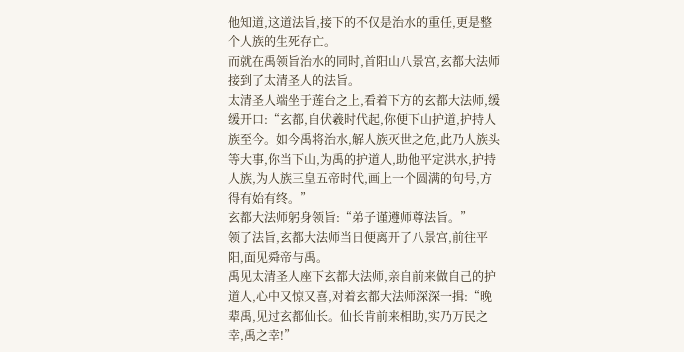他知道,这道法旨,接下的不仅是治水的重任,更是整个人族的生死存亡。
而就在禹领旨治水的同时,首阳山八景宫,玄都大法师接到了太清圣人的法旨。
太清圣人端坐于莲台之上,看着下方的玄都大法师,缓缓开口:“玄都,自伏羲时代起,你便下山护道,护持人族至今。如今禹将治水,解人族灭世之危,此乃人族头等大事,你当下山,为禹的护道人,助他平定洪水,护持人族,为人族三皇五帝时代,画上一个圆满的句号,方得有始有终。”
玄都大法师躬身领旨:“弟子谨遵师尊法旨。”
领了法旨,玄都大法师当日便离开了八景宫,前往平阳,面见舜帝与禹。
禹见太清圣人座下玄都大法师,亲自前来做自己的护道人,心中又惊又喜,对着玄都大法师深深一揖:“晚辈禹,见过玄都仙长。仙长肯前来相助,实乃万民之幸,禹之幸!”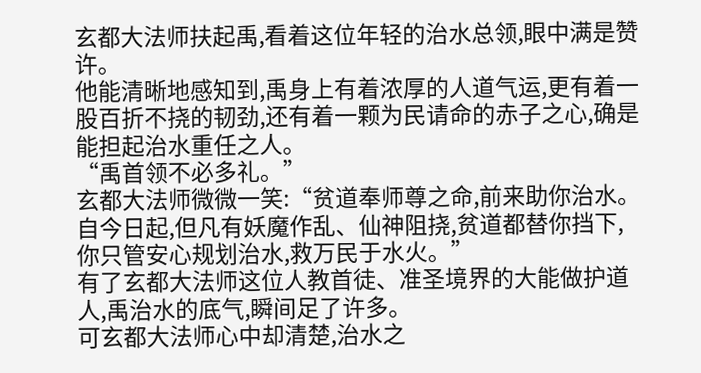玄都大法师扶起禹,看着这位年轻的治水总领,眼中满是赞许。
他能清晰地感知到,禹身上有着浓厚的人道气运,更有着一股百折不挠的韧劲,还有着一颗为民请命的赤子之心,确是能担起治水重任之人。
“禹首领不必多礼。”
玄都大法师微微一笑:“贫道奉师尊之命,前来助你治水。自今日起,但凡有妖魔作乱、仙神阻挠,贫道都替你挡下,你只管安心规划治水,救万民于水火。”
有了玄都大法师这位人教首徒、准圣境界的大能做护道人,禹治水的底气,瞬间足了许多。
可玄都大法师心中却清楚,治水之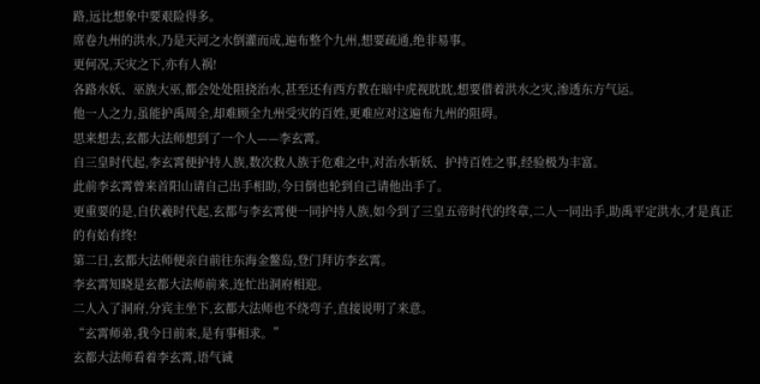路,远比想象中要艰险得多。
席卷九州的洪水,乃是天河之水倒灌而成,遍布整个九州,想要疏通,绝非易事。
更何况,天灾之下,亦有人祸!
各路水妖、巫族大巫,都会处处阻挠治水,甚至还有西方教在暗中虎视眈眈,想要借着洪水之灾,渗透东方气运。
他一人之力,虽能护禹周全,却难顾全九州受灾的百姓,更难应对这遍布九州的阻碍。
思来想去,玄都大法师想到了一个人——李玄霄。
自三皇时代起,李玄霄便护持人族,数次救人族于危难之中,对治水斩妖、护持百姓之事,经验极为丰富。
此前李玄霄曾来首阳山请自己出手相助,今日倒也轮到自己请他出手了。
更重要的是,自伏羲时代起,玄都与李玄霄便一同护持人族,如今到了三皇五帝时代的终章,二人一同出手,助禹平定洪水,才是真正的有始有终!
第二日,玄都大法师便亲自前往东海金鳌岛,登门拜访李玄霄。
李玄霄知晓是玄都大法师前来,连忙出洞府相迎。
二人入了洞府,分宾主坐下,玄都大法师也不绕弯子,直接说明了来意。
“玄霄师弟,我今日前来,是有事相求。”
玄都大法师看着李玄霄,语气诚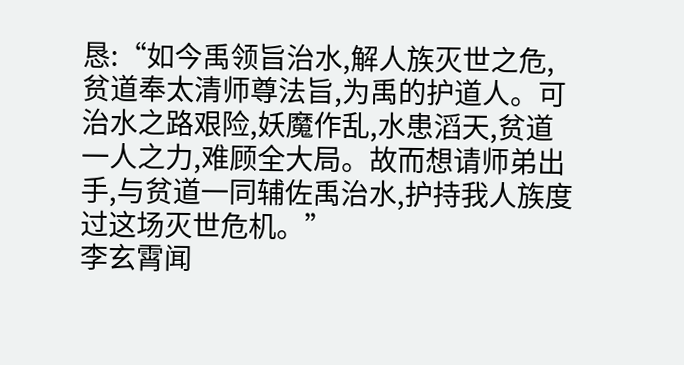恳:“如今禹领旨治水,解人族灭世之危,贫道奉太清师尊法旨,为禹的护道人。可治水之路艰险,妖魔作乱,水患滔天,贫道一人之力,难顾全大局。故而想请师弟出手,与贫道一同辅佐禹治水,护持我人族度过这场灭世危机。”
李玄霄闻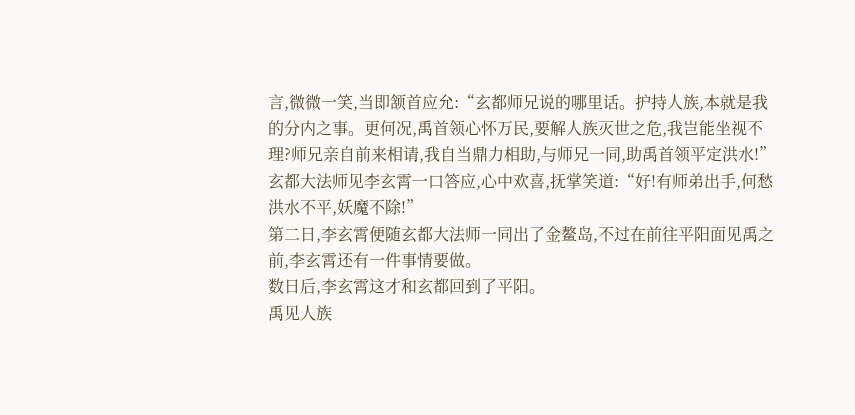言,微微一笑,当即颔首应允:“玄都师兄说的哪里话。护持人族,本就是我的分内之事。更何况,禹首领心怀万民,要解人族灭世之危,我岂能坐视不理?师兄亲自前来相请,我自当鼎力相助,与师兄一同,助禹首领平定洪水!”
玄都大法师见李玄霄一口答应,心中欢喜,抚掌笑道:“好!有师弟出手,何愁洪水不平,妖魔不除!”
第二日,李玄霄便随玄都大法师一同出了金鳌岛,不过在前往平阳面见禹之前,李玄霄还有一件事情要做。
数日后,李玄霄这才和玄都回到了平阳。
禹见人族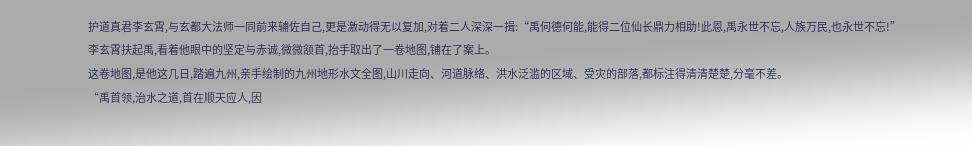护道真君李玄霄,与玄都大法师一同前来辅佐自己,更是激动得无以复加,对着二人深深一揖:“禹何德何能,能得二位仙长鼎力相助!此恩,禹永世不忘,人族万民,也永世不忘!”
李玄霄扶起禹,看着他眼中的坚定与赤诚,微微颔首,抬手取出了一卷地图,铺在了案上。
这卷地图,是他这几日,踏遍九州,亲手绘制的九州地形水文全图,山川走向、河道脉络、洪水泛滥的区域、受灾的部落,都标注得清清楚楚,分毫不差。
“禹首领,治水之道,首在顺天应人,因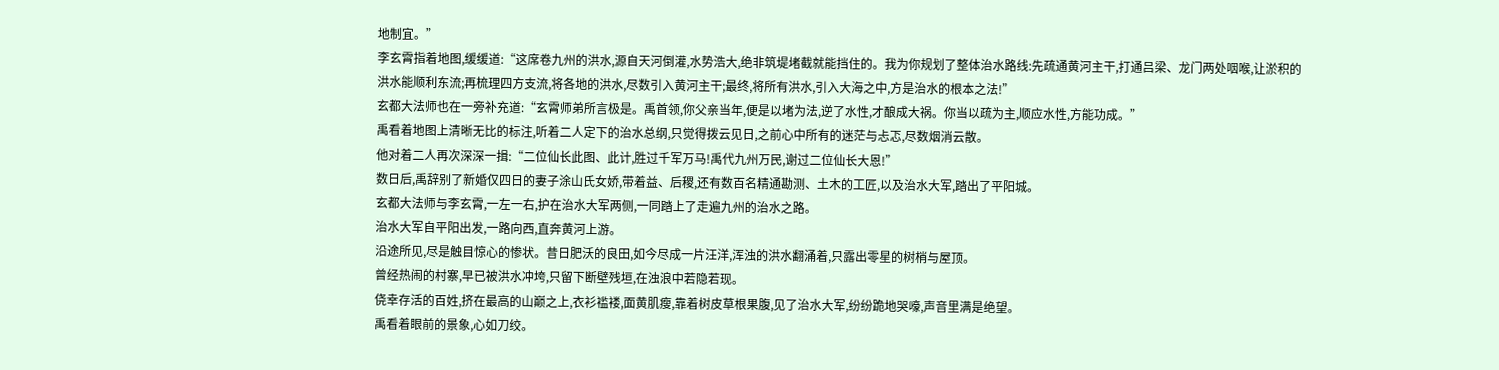地制宜。”
李玄霄指着地图,缓缓道:“这席卷九州的洪水,源自天河倒灌,水势浩大,绝非筑堤堵截就能挡住的。我为你规划了整体治水路线:先疏通黄河主干,打通吕梁、龙门两处咽喉,让淤积的洪水能顺利东流;再梳理四方支流,将各地的洪水,尽数引入黄河主干;最终,将所有洪水,引入大海之中,方是治水的根本之法!”
玄都大法师也在一旁补充道:“玄霄师弟所言极是。禹首领,你父亲当年,便是以堵为法,逆了水性,才酿成大祸。你当以疏为主,顺应水性,方能功成。”
禹看着地图上清晰无比的标注,听着二人定下的治水总纲,只觉得拨云见日,之前心中所有的迷茫与忐忑,尽数烟消云散。
他对着二人再次深深一揖:“二位仙长此图、此计,胜过千军万马!禹代九州万民,谢过二位仙长大恩!”
数日后,禹辞别了新婚仅四日的妻子涂山氏女娇,带着益、后稷,还有数百名精通勘测、土木的工匠,以及治水大军,踏出了平阳城。
玄都大法师与李玄霄,一左一右,护在治水大军两侧,一同踏上了走遍九州的治水之路。
治水大军自平阳出发,一路向西,直奔黄河上游。
沿途所见,尽是触目惊心的惨状。昔日肥沃的良田,如今尽成一片汪洋,浑浊的洪水翻涌着,只露出零星的树梢与屋顶。
曾经热闹的村寨,早已被洪水冲垮,只留下断壁残垣,在浊浪中若隐若现。
侥幸存活的百姓,挤在最高的山巅之上,衣衫褴褛,面黄肌瘦,靠着树皮草根果腹,见了治水大军,纷纷跪地哭嚎,声音里满是绝望。
禹看着眼前的景象,心如刀绞。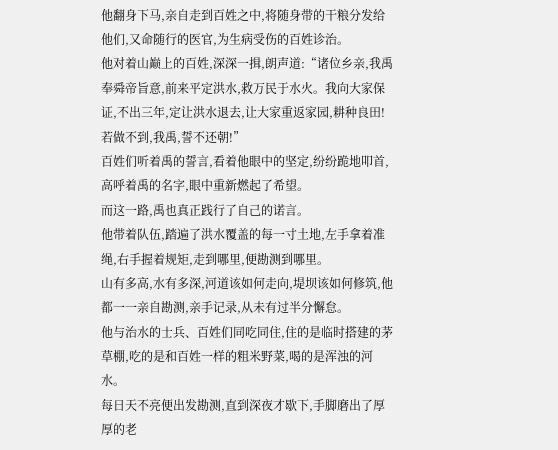他翻身下马,亲自走到百姓之中,将随身带的干粮分发给他们,又命随行的医官,为生病受伤的百姓诊治。
他对着山巅上的百姓,深深一揖,朗声道:“诸位乡亲,我禹奉舜帝旨意,前来平定洪水,救万民于水火。我向大家保证,不出三年,定让洪水退去,让大家重返家园,耕种良田!若做不到,我禹,誓不还朝!”
百姓们听着禹的誓言,看着他眼中的坚定,纷纷跪地叩首,高呼着禹的名字,眼中重新燃起了希望。
而这一路,禹也真正践行了自己的诺言。
他带着队伍,踏遍了洪水覆盖的每一寸土地,左手拿着准绳,右手握着规矩,走到哪里,便勘测到哪里。
山有多高,水有多深,河道该如何走向,堤坝该如何修筑,他都一一亲自勘测,亲手记录,从未有过半分懈怠。
他与治水的士兵、百姓们同吃同住,住的是临时搭建的茅草棚,吃的是和百姓一样的粗米野菜,喝的是浑浊的河水。
每日天不亮便出发勘测,直到深夜才歇下,手脚磨出了厚厚的老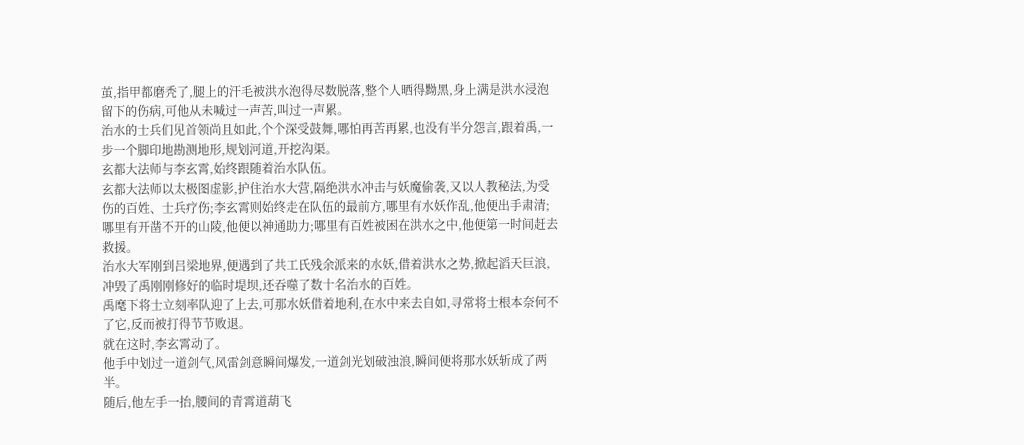茧,指甲都磨秃了,腿上的汗毛被洪水泡得尽数脱落,整个人晒得黝黑,身上满是洪水浸泡留下的伤病,可他从未喊过一声苦,叫过一声累。
治水的士兵们见首领尚且如此,个个深受鼓舞,哪怕再苦再累,也没有半分怨言,跟着禹,一步一个脚印地勘测地形,规划河道,开挖沟渠。
玄都大法师与李玄霄,始终跟随着治水队伍。
玄都大法师以太极图虚影,护住治水大营,隔绝洪水冲击与妖魔偷袭,又以人教秘法,为受伤的百姓、士兵疗伤;李玄霄则始终走在队伍的最前方,哪里有水妖作乱,他便出手肃清;哪里有开凿不开的山陵,他便以神通助力;哪里有百姓被困在洪水之中,他便第一时间赶去救援。
治水大军刚到吕梁地界,便遇到了共工氏残余派来的水妖,借着洪水之势,掀起滔天巨浪,冲毁了禹刚刚修好的临时堤坝,还吞噬了数十名治水的百姓。
禹麾下将士立刻率队迎了上去,可那水妖借着地利,在水中来去自如,寻常将士根本奈何不了它,反而被打得节节败退。
就在这时,李玄霄动了。
他手中划过一道剑气,风雷剑意瞬间爆发,一道剑光划破浊浪,瞬间便将那水妖斩成了两半。
随后,他左手一抬,腰间的青霄道葫飞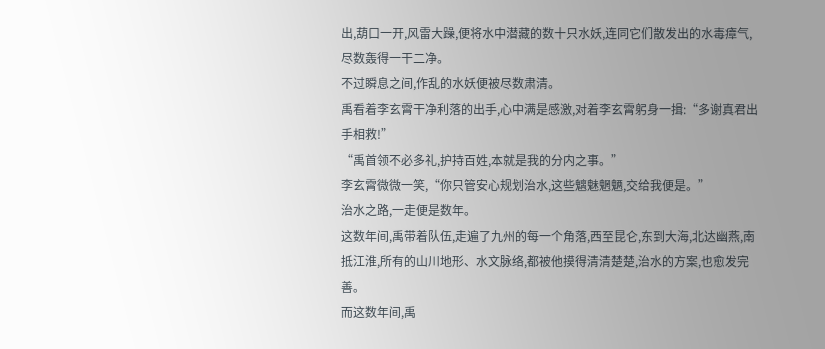出,葫口一开,风雷大躁,便将水中潜藏的数十只水妖,连同它们散发出的水毒瘴气,尽数轰得一干二净。
不过瞬息之间,作乱的水妖便被尽数肃清。
禹看着李玄霄干净利落的出手,心中满是感激,对着李玄霄躬身一揖:“多谢真君出手相救!”
“禹首领不必多礼,护持百姓,本就是我的分内之事。”
李玄霄微微一笑,“你只管安心规划治水,这些魑魅魍魉,交给我便是。”
治水之路,一走便是数年。
这数年间,禹带着队伍,走遍了九州的每一个角落,西至昆仑,东到大海,北达幽燕,南抵江淮,所有的山川地形、水文脉络,都被他摸得清清楚楚,治水的方案,也愈发完善。
而这数年间,禹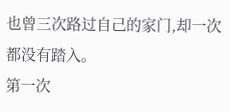也曾三次路过自己的家门,却一次都没有踏入。
第一次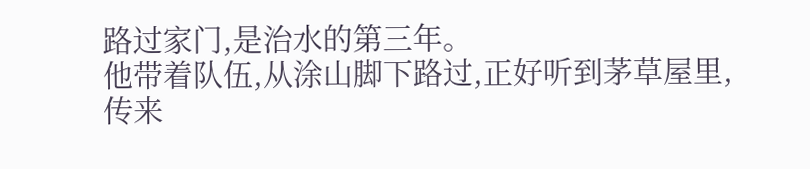路过家门,是治水的第三年。
他带着队伍,从涂山脚下路过,正好听到茅草屋里,传来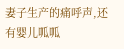妻子生产的痛呼声,还有婴儿呱呱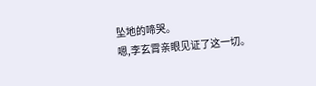坠地的啼哭。
嗯,李玄霄亲眼见证了这一切。